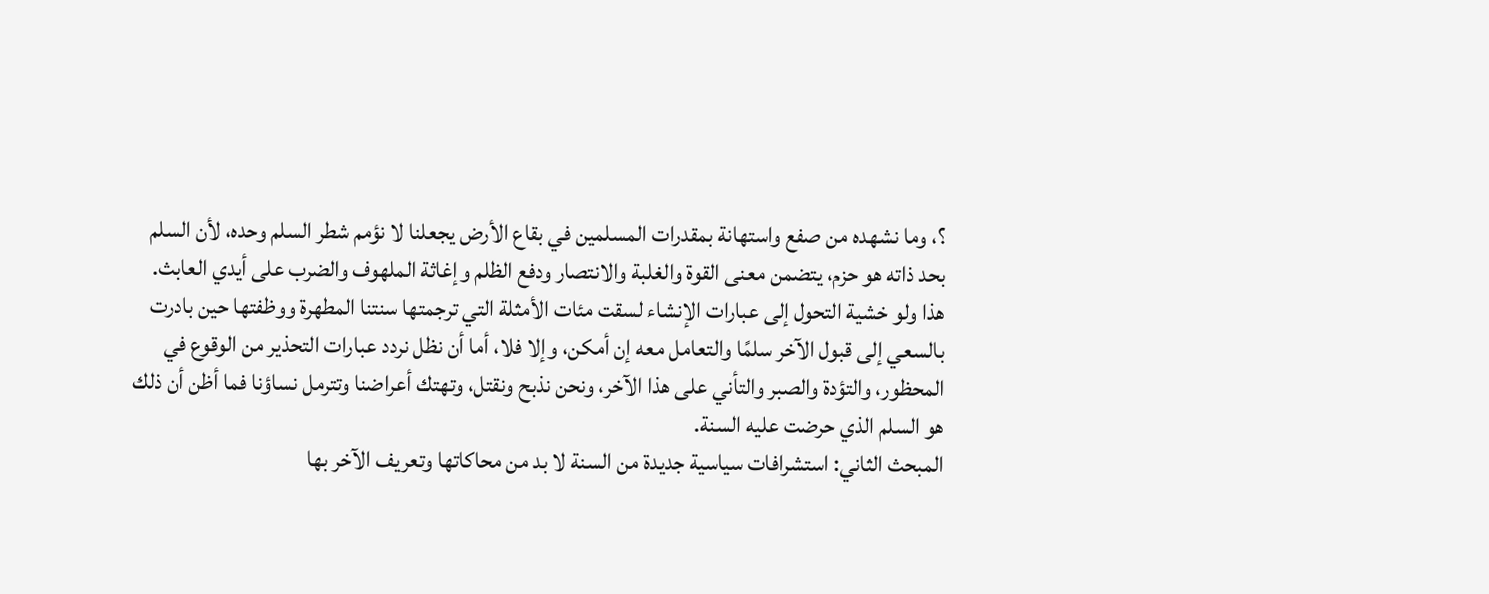؟، وما نشهده من صفع واستهانة بمقدرات المسلمين في بقاع الأرض يجعلنا لا نؤمم شطر السلم وحده، لأن السلم بحد ذاته هو حزم، يتضمن معنى القوة والغلبة والانتصار ودفع الظلم وإغاثة الملهوف والضرب على أيدي العابث.
هذا ولو خشية التحول إلى عبارات الإنشاء لسقت مئات الأمثلة التي ترجمتها سنتنا المطهرة ووظفتها حين بادرت بالسعي إلى قبول الآخر سلمًا والتعامل معه إن أمكن، وإلا فلا، أما أن نظل نردد عبارات التحذير من الوقوع في المحظور، والتؤدة والصبر والتأني على هذا الآخر، ونحن نذبح ونقتل، وتهتك أعراضنا وتترمل نساؤنا فما أظن أن ذلك هو السلم الذي حرضت عليه السنة.
المبحث الثاني: استشرافات سياسية جديدة من السنة لا بد من محاكاتها وتعريف الآخر بها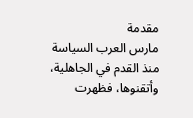مقدمة
مارس العرب السياسة منذ القدم في الجاهلية، وأتقنوها، فظهرت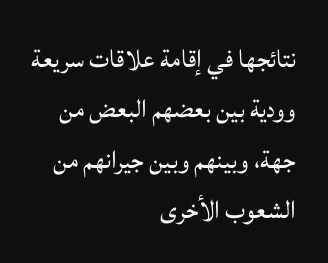نتائجها في إقامة علاقات سريعة وودية بين بعضهم البعض من جهة، وبينهم وبين جيرانهم من الشعوب الأخرى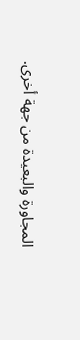المجاورة والبعيدة من جهة أخرى.